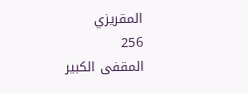المقريزي
256
المقفى الكبير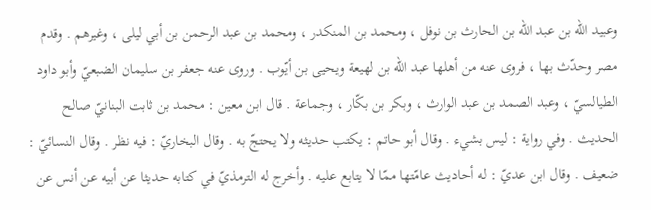وعبيد اللّه بن عبد اللّه بن الحارث بن نوفل ، ومحمد بن المنكدر ، ومحمد بن عبد الرحمن بن أبي ليلى ، وغيرهم . وقدم مصر وحدّث بها ، فروى عنه من أهلها عبد اللّه بن لهيعة ويحيى بن أيّوب . وروى عنه جعفر بن سليمان الضبعيّ وأبو داود الطيالسيّ ، وعبد الصمد بن عبد الوارث ، وبكر بن بكّار ، وجماعة . قال ابن معين : محمد بن ثابت البنانيّ صالح الحديث . وفي رواية : ليس بشيء . وقال أبو حاتم : يكتب حديثه ولا يحتجّ به . وقال البخاريّ : فيه نظر . وقال النسائيّ : ضعيف . وقال ابن عديّ : له أحاديث عامّتها ممّا لا يتابع عليه . وأخرج له الترمذيّ في كتابه حديثا عن أبيه عن أنس عن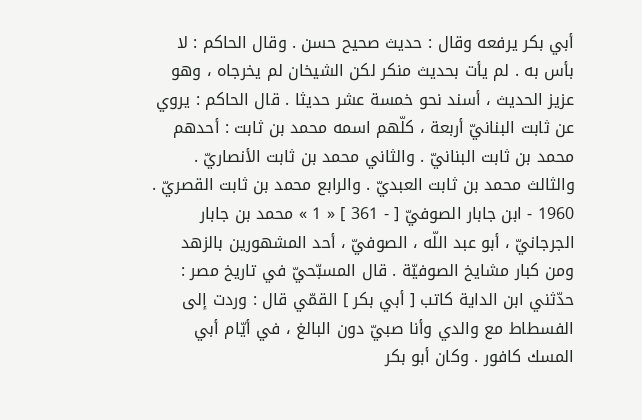أبي بكر يرفعه وقال : حديث صحيح حسن . وقال الحاكم : لا بأس به . لم يأت بحديث منكر لكن الشيخان لم يخرجاه ، وهو عزيز الحديث ، أسند نحو خمسة عشر حديثا . قال الحاكم : يروي عن ثابت البنانيّ أربعة ، كلّهم اسمه محمد بن ثابت : أحدهم محمد بن ثابت البنانيّ . والثاني محمد بن ثابت الأنصاريّ . والثالث محمد بن ثابت العبديّ . والرابع محمد بن ثابت القصريّ . 1960 - ابن جابار الصوفيّ [ - 361 ] « 1 » محمد بن جابار الجرجانيّ ، أبو عبد اللّه ، الصوفيّ ، أحد المشهورين بالزهد ومن كبار مشايخ الصوفيّة . قال المسبّحيّ في تاريخ مصر : حدّثني ابن الداية كاتب [ أبي بكر ] القمّي قال : وردت إلى الفسطاط مع والدي وأنا صبيّ دون البالغ ، في أيّام أبي المسك كافور . وكان أبو بكر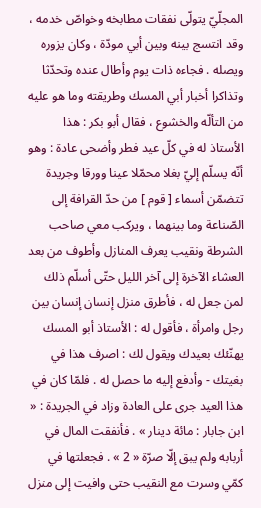المجلّيّ يتولّى نفقات مطابخه وخواصّ خدمه ، وقد انتسج بينه وبين أبي مودّة ، وكان يزوره ويصله . فجاءه ذات يوم وأطال عنده وتحدّثا وتذاكرا أخبار أبي المسك وطريقته وما هو عليه من التألّه والخشوع ، فقال أبو بكر : هذا الأستاذ له في كلّ عيد فطر وأضحى عادة : وهو أنّه يسلّم إليّ بغلا محمّلا عينا وورقا وجريدة تتضمّن أسماء [ قوم ] من حدّ القرافة إلى الصّناعة وما بينهما ، ويركب معي صاحب الشرطة ونقيب يعرف المنازل وأطوف من بعد العشاء الآخرة إلى آخر الليل حتّى أسلّم ذلك لمن جعل له ، فأطرق منزل إنسان إنسان بين رجل وامرأة ، فأقول له : الأستاذ أبو المسك يهنّئك بعيدك ويقول لك : اصرف هذا في بغيتك - وأدفع إليه ما حصل له . فلمّا كان في هذا العيد جرى على العادة وزاد في الجريدة : « ابن جابار : مائة دينار » . فأنفقت المال في أربابه ولم يبق إلّا صرّة « 2 » . فجعلتها في كمّي وسرت مع النقيب حتى وافيت إلى منزل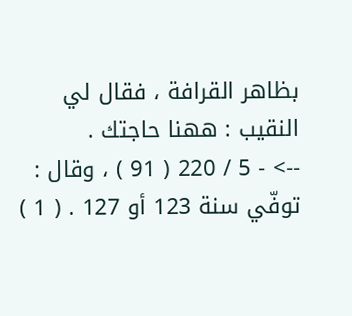بظاهر القرافة ، فقال لي النقيب : ههنا حاجتك .
--> - 5 / 220 ( 91 ) ، وقال : توفّي سنة 123 أو 127 . ( 1 )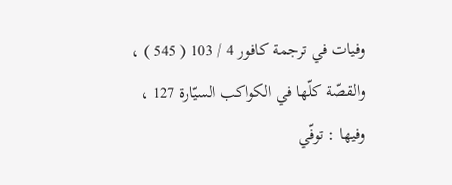وفيات في ترجمة كافور 4 / 103 ( 545 ) ، والقصّة كلّها في الكواكب السيّارة 127 ، وفيها : توفّي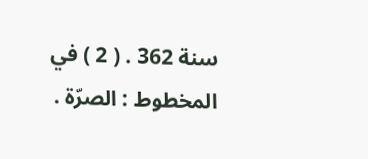سنة 362 . ( 2 ) في المخطوط : الصرّة .